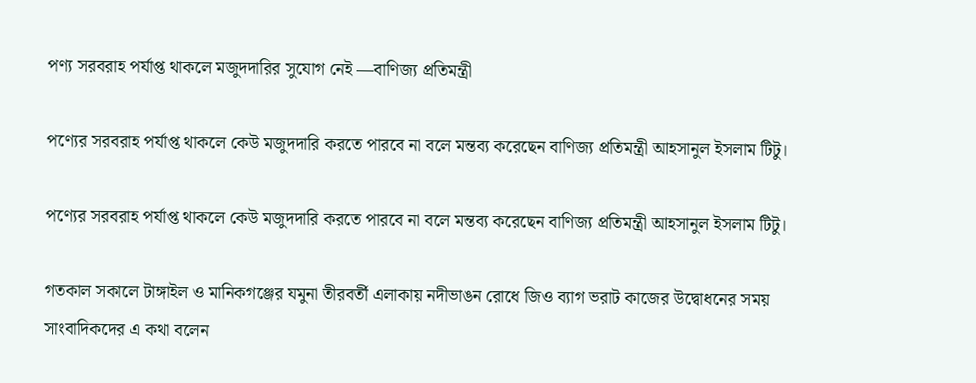পণ্য সরবরাহ পর্যাপ্ত থাকলে মজুদদারির সুযোগ নেই —বাণিজ্য প্রতিমন্ত্রী

পণ্যের সরবরাহ পর্যাপ্ত থাকলে কেউ মজুদদারি করতে পারবে না বলে মন্তব্য করেছেন বাণিজ্য প্রতিমন্ত্রী আহসানুল ইসলাম টিটু।

পণ্যের সরবরাহ পর্যাপ্ত থাকলে কেউ মজুদদারি করতে পারবে না বলে মন্তব্য করেছেন বাণিজ্য প্রতিমন্ত্রী আহসানুল ইসলাম টিটু।

গতকাল সকালে টাঙ্গাইল ও মানিকগঞ্জের যমুনা তীরবর্তী এলাকায় নদীভাঙন রোধে জিও ব্যাগ ভরাট কাজের উদ্বোধনের সময় সাংবাদিকদের এ কথা বলেন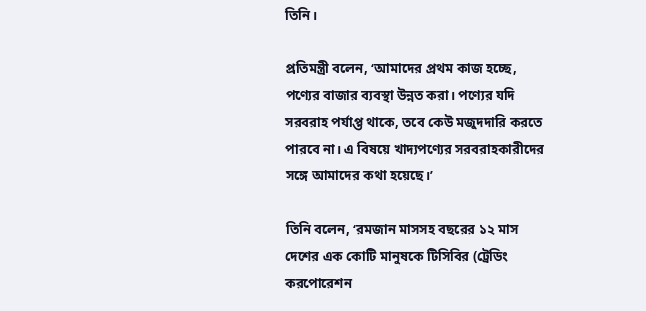তিনি।

প্রতিমন্ত্রী বলেন, ‘আমাদের প্রথম কাজ হচ্ছে, পণ্যের বাজার ব্যবস্থা উন্নত করা। পণ্যের যদি সরবরাহ পর্যাপ্ত থাকে, তবে কেউ মজুদদারি করতে পারবে না। এ বিষয়ে খাদ্যপণ্যের সরবরাহকারীদের সঙ্গে আমাদের কথা হয়েছে।’

তিনি বলেন, ‘রমজান মাসসহ বছরের ১২ মাস দেশের এক কোটি মানুষকে টিসিবির (ট্রেডিং করপোরেশন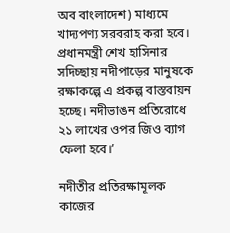অব বাংলাদেশ) মাধ্যমে খাদ্যপণ্য সরবরাহ করা হবে। প্রধানমন্ত্রী শেখ হাসিনার সদিচ্ছায় নদীপাড়ের মানুষকে রক্ষাকল্পে এ প্রকল্প বাস্তবায়ন হচ্ছে। নদীভাঙন প্রতিরোধে ২১ লাখের ওপর জিও ব্যাগ ফেলা হবে।’

নদীতীর প্রতিরক্ষামূলক কাজের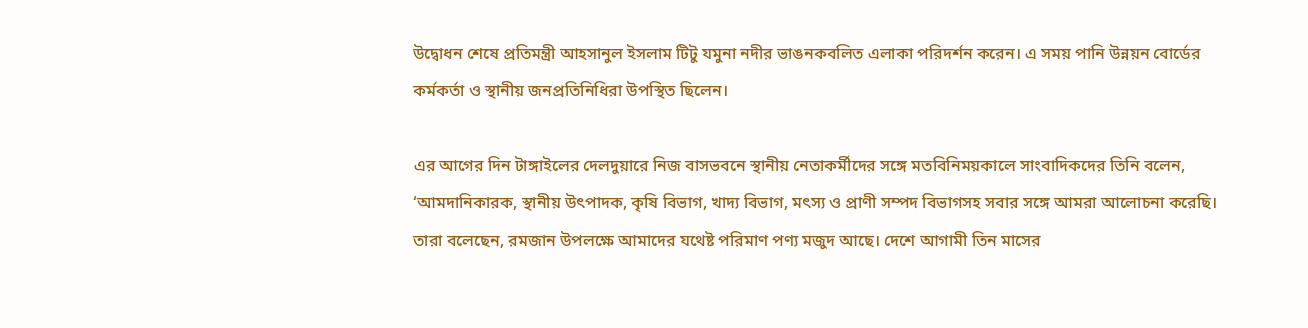উদ্বোধন শেষে প্রতিমন্ত্রী আহসানুল ইসলাম টিটু যমুনা নদীর ভাঙনকবলিত এলাকা পরিদর্শন করেন। এ সময় পানি উন্নয়ন বোর্ডের কর্মকর্তা ও স্থানীয় জনপ্রতিনিধিরা উপস্থিত ছিলেন।

এর আগের দিন টাঙ্গাইলের দেলদুয়ারে নিজ বাসভবনে স্থানীয় নেতাকর্মীদের সঙ্গে মতবিনিময়কালে সাংবাদিকদের তিনি বলেন, ‘আমদানিকারক, স্থানীয় উৎপাদক, কৃষি বিভাগ, খাদ্য বিভাগ, মৎস্য ও প্রাণী সম্পদ বিভাগসহ সবার সঙ্গে আমরা আলোচনা করেছি। তারা বলেছেন, রমজান উপলক্ষে আমাদের যথেষ্ট পরিমাণ পণ্য মজুদ আছে। দেশে আগামী তিন মাসের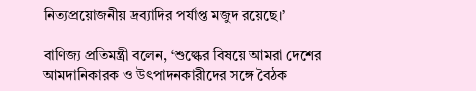নিত্যপ্রয়োজনীয় দ্রব্যাদির পর্যাপ্ত মজুদ রয়েছে।’

বাণিজ্য প্রতিমন্ত্রী বলেন, ‘শুল্কের বিষয়ে আমরা দেশের আমদানিকারক ও উৎপাদনকারীদের সঙ্গে বৈঠক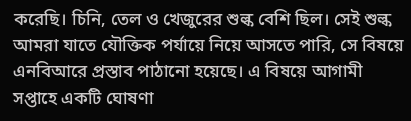করেছি। চিনি, তেল ও খেজুরের শুল্ক বেশি ছিল। সেই শুল্ক আমরা যাতে যৌক্তিক পর্যায়ে নিয়ে আসতে পারি, সে বিষয়ে এনবিআরে প্রস্তাব পাঠানো হয়েছে। এ বিষয়ে আগামী সপ্তাহে একটি ঘোষণা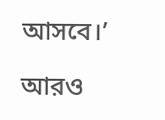আসবে।’

আরও